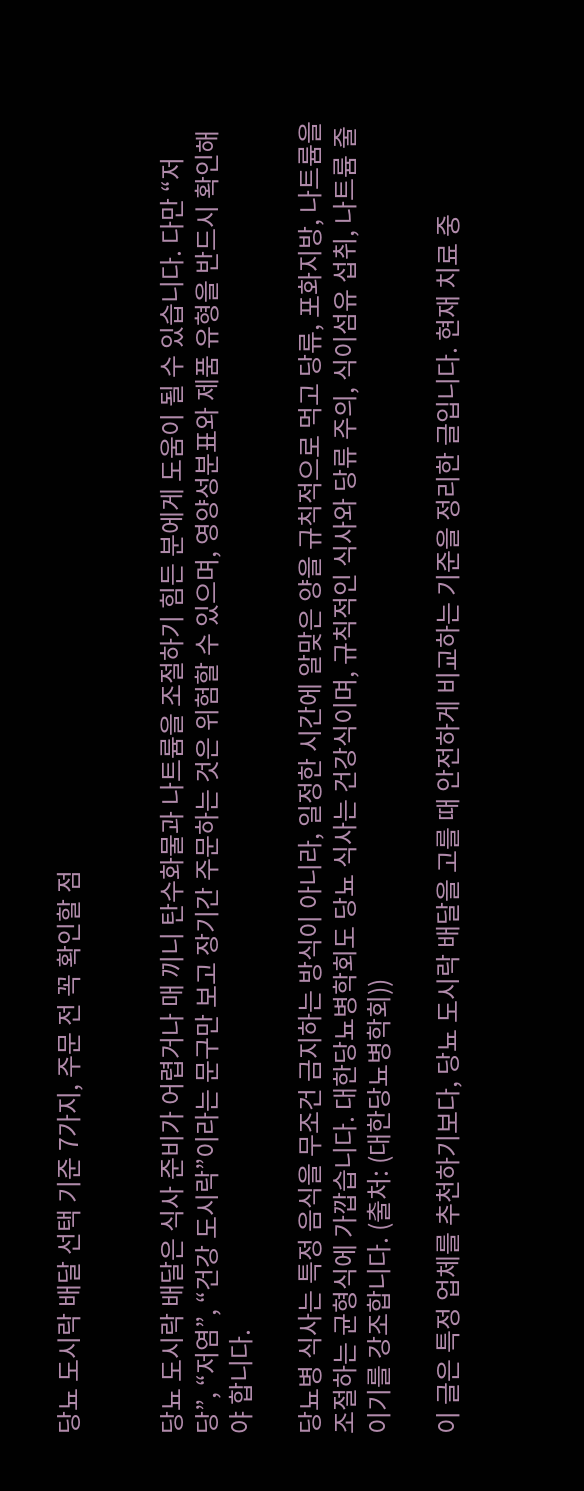당뇨 도시락 배달 선택 기준 7가지, 주문 전 꼭 확인할 점


당뇨 도시락 배달은 식사 준비가 어렵거나 매 끼니 탄수화물과 나트륨을 조절하기 힘든 분에게 도움이 될 수 있습니다. 다만 “저당”, “저염”, “건강 도시락”이라는 문구만 보고 장기간 주문하는 것은 위험할 수 있으며, 영양성분표와 제품 유형을 반드시 확인해야 합니다.

당뇨병 식사는 특정 음식을 무조건 금지하는 방식이 아니라, 일정한 시간에 알맞은 양을 규칙적으로 먹고 당류, 포화지방, 나트륨을 조절하는 균형식에 가깝습니다. 대한당뇨병학회도 당뇨 식사는 건강식이며, 규칙적인 식사와 당류 주의, 식이섬유 섭취, 나트륨 줄이기를 강조합니다. (출처: (대한당뇨병학회))

이 글은 특정 업체를 추천하기보다, 당뇨 도시락 배달을 고를 때 안전하게 비교하는 기준을 정리한 글입니다. 현재 치료 중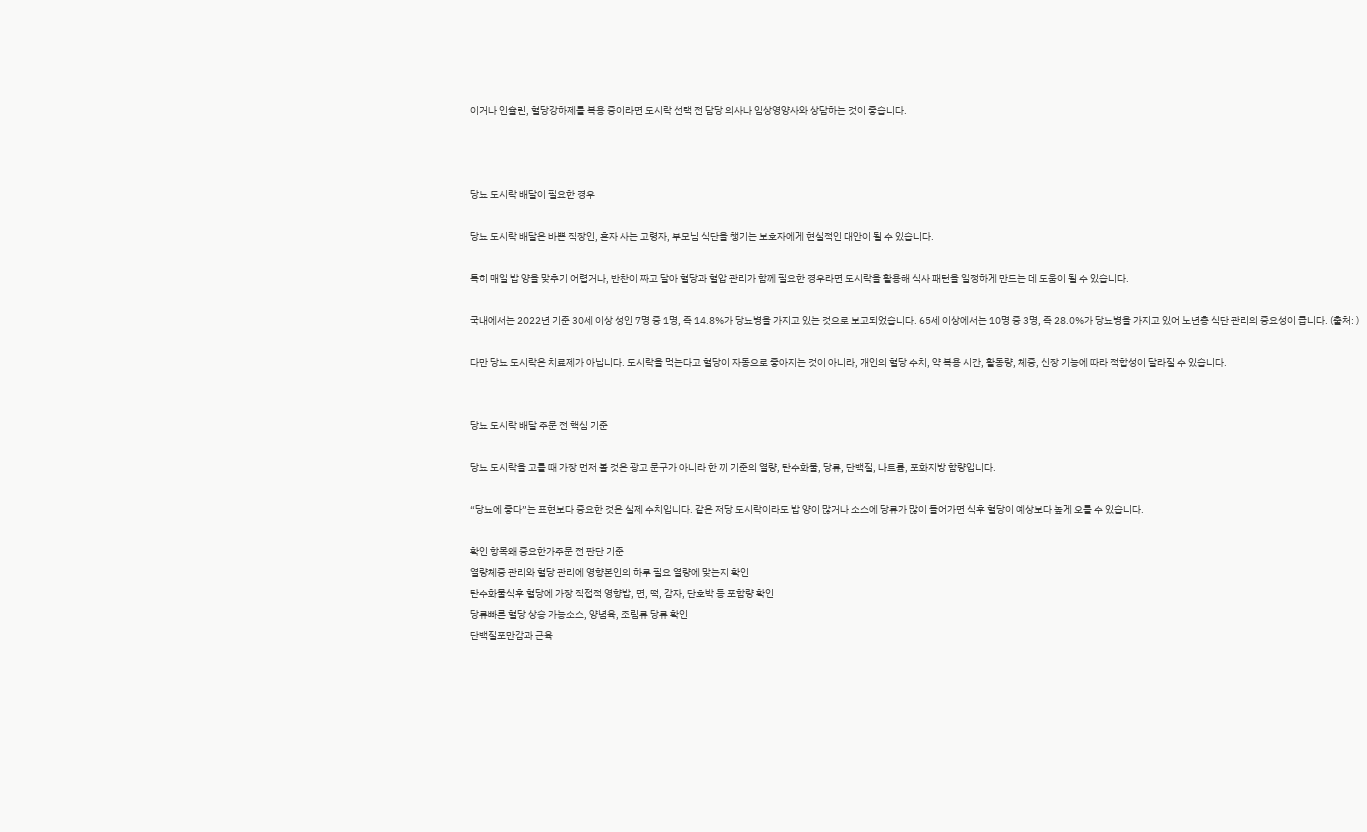이거나 인슐린, 혈당강하제를 복용 중이라면 도시락 선택 전 담당 의사나 임상영양사와 상담하는 것이 좋습니다.



당뇨 도시락 배달이 필요한 경우

당뇨 도시락 배달은 바쁜 직장인, 혼자 사는 고령자, 부모님 식단을 챙기는 보호자에게 현실적인 대안이 될 수 있습니다.

특히 매일 밥 양을 맞추기 어렵거나, 반찬이 짜고 달아 혈당과 혈압 관리가 함께 필요한 경우라면 도시락을 활용해 식사 패턴을 일정하게 만드는 데 도움이 될 수 있습니다.

국내에서는 2022년 기준 30세 이상 성인 7명 중 1명, 즉 14.8%가 당뇨병을 가지고 있는 것으로 보고되었습니다. 65세 이상에서는 10명 중 3명, 즉 28.0%가 당뇨병을 가지고 있어 노년층 식단 관리의 중요성이 큽니다. (출처: )

다만 당뇨 도시락은 치료제가 아닙니다. 도시락을 먹는다고 혈당이 자동으로 좋아지는 것이 아니라, 개인의 혈당 수치, 약 복용 시간, 활동량, 체중, 신장 기능에 따라 적합성이 달라질 수 있습니다.


당뇨 도시락 배달 주문 전 핵심 기준

당뇨 도시락을 고를 때 가장 먼저 볼 것은 광고 문구가 아니라 한 끼 기준의 열량, 탄수화물, 당류, 단백질, 나트륨, 포화지방 함량입니다.

“당뇨에 좋다”는 표현보다 중요한 것은 실제 수치입니다. 같은 저당 도시락이라도 밥 양이 많거나 소스에 당류가 많이 들어가면 식후 혈당이 예상보다 높게 오를 수 있습니다.

확인 항목왜 중요한가주문 전 판단 기준
열량체중 관리와 혈당 관리에 영향본인의 하루 필요 열량에 맞는지 확인
탄수화물식후 혈당에 가장 직접적 영향밥, 면, 떡, 감자, 단호박 등 포함량 확인
당류빠른 혈당 상승 가능소스, 양념육, 조림류 당류 확인
단백질포만감과 근육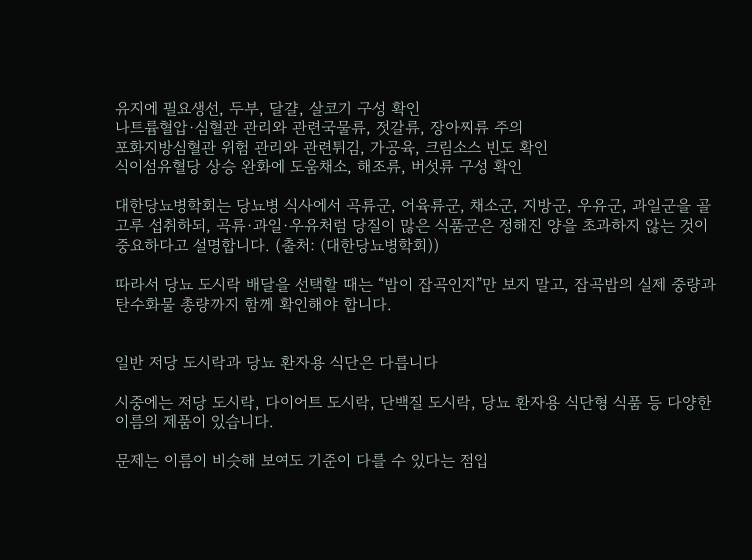유지에 필요생선, 두부, 달걀, 살코기 구성 확인
나트륨혈압·심혈관 관리와 관련국물류, 젓갈류, 장아찌류 주의
포화지방심혈관 위험 관리와 관련튀김, 가공육, 크림소스 빈도 확인
식이섬유혈당 상승 완화에 도움채소, 해조류, 버섯류 구성 확인

대한당뇨병학회는 당뇨병 식사에서 곡류군, 어육류군, 채소군, 지방군, 우유군, 과일군을 골고루 섭취하되, 곡류·과일·우유처럼 당질이 많은 식품군은 정해진 양을 초과하지 않는 것이 중요하다고 설명합니다. (출처: (대한당뇨병학회))

따라서 당뇨 도시락 배달을 선택할 때는 “밥이 잡곡인지”만 보지 말고, 잡곡밥의 실제 중량과 탄수화물 총량까지 함께 확인해야 합니다.


일반 저당 도시락과 당뇨 환자용 식단은 다릅니다

시중에는 저당 도시락, 다이어트 도시락, 단백질 도시락, 당뇨 환자용 식단형 식품 등 다양한 이름의 제품이 있습니다.

문제는 이름이 비슷해 보여도 기준이 다를 수 있다는 점입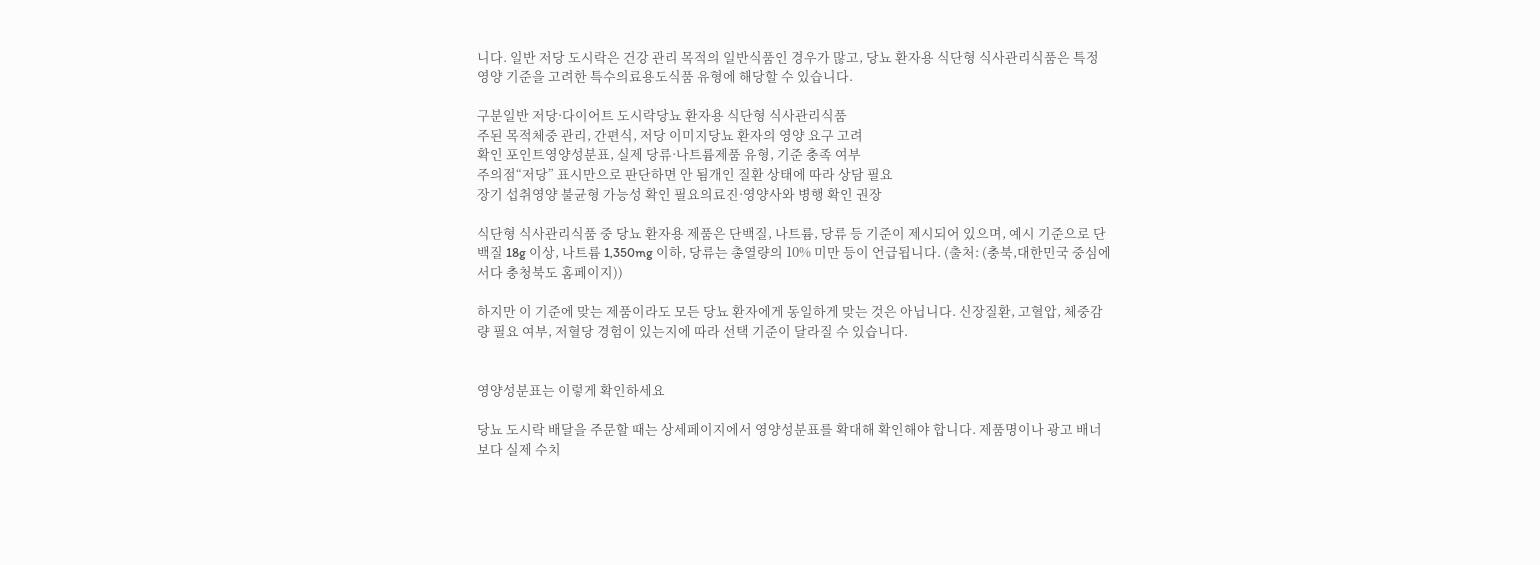니다. 일반 저당 도시락은 건강 관리 목적의 일반식품인 경우가 많고, 당뇨 환자용 식단형 식사관리식품은 특정 영양 기준을 고려한 특수의료용도식품 유형에 해당할 수 있습니다.

구분일반 저당·다이어트 도시락당뇨 환자용 식단형 식사관리식품
주된 목적체중 관리, 간편식, 저당 이미지당뇨 환자의 영양 요구 고려
확인 포인트영양성분표, 실제 당류·나트륨제품 유형, 기준 충족 여부
주의점“저당” 표시만으로 판단하면 안 됨개인 질환 상태에 따라 상담 필요
장기 섭취영양 불균형 가능성 확인 필요의료진·영양사와 병행 확인 권장

식단형 식사관리식품 중 당뇨 환자용 제품은 단백질, 나트륨, 당류 등 기준이 제시되어 있으며, 예시 기준으로 단백질 18g 이상, 나트륨 1,350mg 이하, 당류는 총열량의 10% 미만 등이 언급됩니다. (출처: (충북,대한민국 중심에 서다 충청북도 홈페이지))

하지만 이 기준에 맞는 제품이라도 모든 당뇨 환자에게 동일하게 맞는 것은 아닙니다. 신장질환, 고혈압, 체중감량 필요 여부, 저혈당 경험이 있는지에 따라 선택 기준이 달라질 수 있습니다.


영양성분표는 이렇게 확인하세요

당뇨 도시락 배달을 주문할 때는 상세페이지에서 영양성분표를 확대해 확인해야 합니다. 제품명이나 광고 배너보다 실제 수치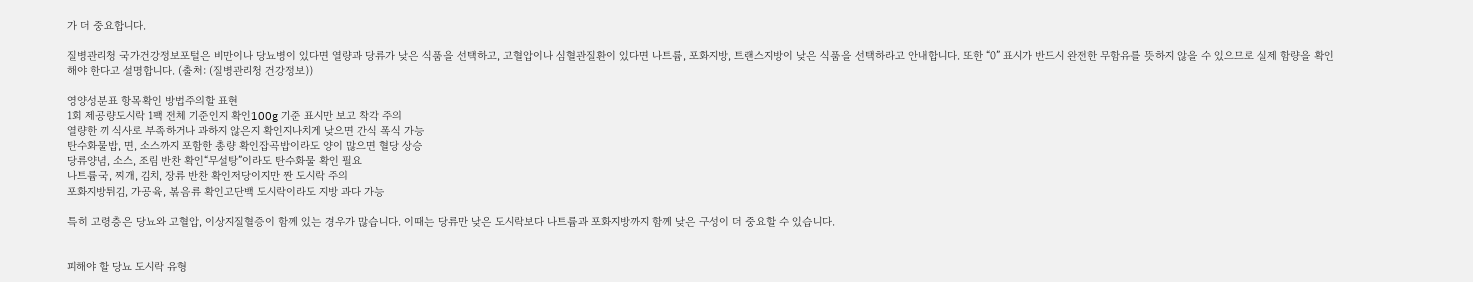가 더 중요합니다.

질병관리청 국가건강정보포털은 비만이나 당뇨병이 있다면 열량과 당류가 낮은 식품을 선택하고, 고혈압이나 심혈관질환이 있다면 나트륨, 포화지방, 트랜스지방이 낮은 식품을 선택하라고 안내합니다. 또한 “0” 표시가 반드시 완전한 무함유를 뜻하지 않을 수 있으므로 실제 함량을 확인해야 한다고 설명합니다. (출처: (질병관리청 건강정보))

영양성분표 항목확인 방법주의할 표현
1회 제공량도시락 1팩 전체 기준인지 확인100g 기준 표시만 보고 착각 주의
열량한 끼 식사로 부족하거나 과하지 않은지 확인지나치게 낮으면 간식 폭식 가능
탄수화물밥, 면, 소스까지 포함한 총량 확인잡곡밥이라도 양이 많으면 혈당 상승
당류양념, 소스, 조림 반찬 확인“무설탕”이라도 탄수화물 확인 필요
나트륨국, 찌개, 김치, 장류 반찬 확인저당이지만 짠 도시락 주의
포화지방튀김, 가공육, 볶음류 확인고단백 도시락이라도 지방 과다 가능

특히 고령층은 당뇨와 고혈압, 이상지질혈증이 함께 있는 경우가 많습니다. 이때는 당류만 낮은 도시락보다 나트륨과 포화지방까지 함께 낮은 구성이 더 중요할 수 있습니다.


피해야 할 당뇨 도시락 유형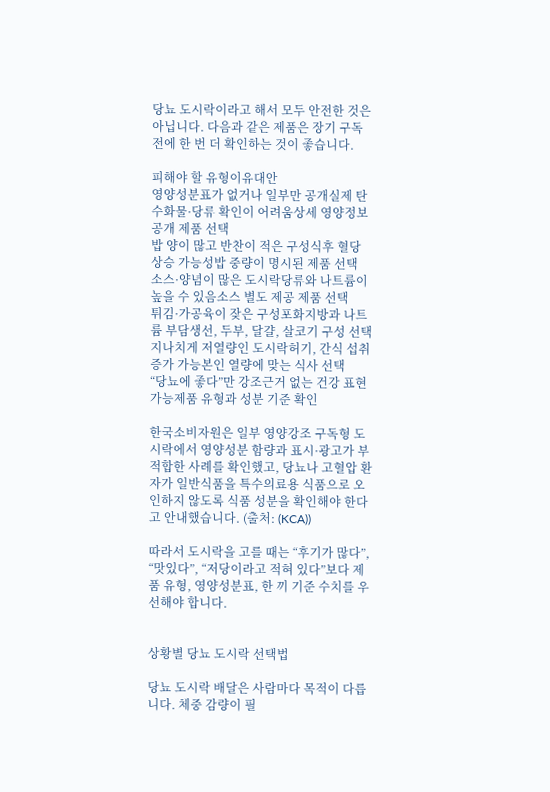당뇨 도시락이라고 해서 모두 안전한 것은 아닙니다. 다음과 같은 제품은 장기 구독 전에 한 번 더 확인하는 것이 좋습니다.

피해야 할 유형이유대안
영양성분표가 없거나 일부만 공개실제 탄수화물·당류 확인이 어려움상세 영양정보 공개 제품 선택
밥 양이 많고 반찬이 적은 구성식후 혈당 상승 가능성밥 중량이 명시된 제품 선택
소스·양념이 많은 도시락당류와 나트륨이 높을 수 있음소스 별도 제공 제품 선택
튀김·가공육이 잦은 구성포화지방과 나트륨 부담생선, 두부, 달걀, 살코기 구성 선택
지나치게 저열량인 도시락허기, 간식 섭취 증가 가능본인 열량에 맞는 식사 선택
“당뇨에 좋다”만 강조근거 없는 건강 표현 가능제품 유형과 성분 기준 확인

한국소비자원은 일부 영양강조 구독형 도시락에서 영양성분 함량과 표시·광고가 부적합한 사례를 확인했고, 당뇨나 고혈압 환자가 일반식품을 특수의료용 식품으로 오인하지 않도록 식품 성분을 확인해야 한다고 안내했습니다. (출처: (KCA))

따라서 도시락을 고를 때는 “후기가 많다”, “맛있다”, “저당이라고 적혀 있다”보다 제품 유형, 영양성분표, 한 끼 기준 수치를 우선해야 합니다.


상황별 당뇨 도시락 선택법

당뇨 도시락 배달은 사람마다 목적이 다릅니다. 체중 감량이 필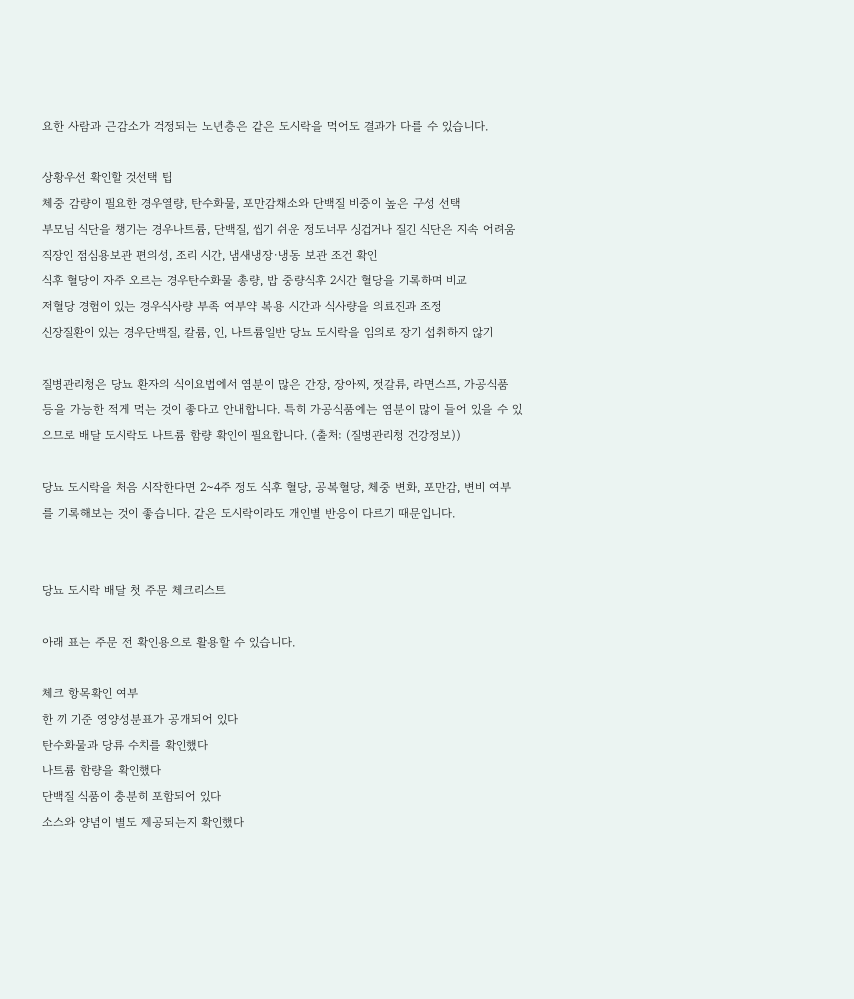요한 사람과 근감소가 걱정되는 노년층은 같은 도시락을 먹어도 결과가 다를 수 있습니다.

상황우선 확인할 것선택 팁
체중 감량이 필요한 경우열량, 탄수화물, 포만감채소와 단백질 비중이 높은 구성 선택
부모님 식단을 챙기는 경우나트륨, 단백질, 씹기 쉬운 정도너무 싱겁거나 질긴 식단은 지속 어려움
직장인 점심용보관 편의성, 조리 시간, 냄새냉장·냉동 보관 조건 확인
식후 혈당이 자주 오르는 경우탄수화물 총량, 밥 중량식후 2시간 혈당을 기록하며 비교
저혈당 경험이 있는 경우식사량 부족 여부약 복용 시간과 식사량을 의료진과 조정
신장질환이 있는 경우단백질, 칼륨, 인, 나트륨일반 당뇨 도시락을 임의로 장기 섭취하지 않기

질병관리청은 당뇨 환자의 식이요법에서 염분이 많은 간장, 장아찌, 젓갈류, 라면스프, 가공식품 등을 가능한 적게 먹는 것이 좋다고 안내합니다. 특히 가공식품에는 염분이 많이 들어 있을 수 있으므로 배달 도시락도 나트륨 함량 확인이 필요합니다. (출처: (질병관리청 건강정보))

당뇨 도시락을 처음 시작한다면 2~4주 정도 식후 혈당, 공복혈당, 체중 변화, 포만감, 변비 여부를 기록해보는 것이 좋습니다. 같은 도시락이라도 개인별 반응이 다르기 때문입니다.


당뇨 도시락 배달 첫 주문 체크리스트

아래 표는 주문 전 확인용으로 활용할 수 있습니다.

체크 항목확인 여부
한 끼 기준 영양성분표가 공개되어 있다
탄수화물과 당류 수치를 확인했다
나트륨 함량을 확인했다
단백질 식품이 충분히 포함되어 있다
소스와 양념이 별도 제공되는지 확인했다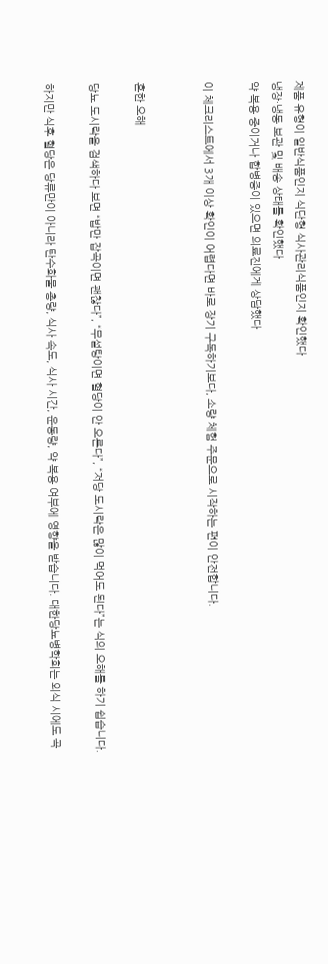제품 유형이 일반식품인지 식단형 식사관리식품인지 확인했다
냉장·냉동 보관 및 배송 상태를 확인했다
약 복용 중이거나 합병증이 있으면 의료진에게 상담했다

이 체크리스트에서 3개 이상 확인이 어렵다면 바로 장기 구독하기보다, 소량 체험 주문으로 시작하는 편이 안전합니다.


흔한 오해

당뇨 도시락을 검색하다 보면 “밥만 잡곡이면 괜찮다”, “무설탕이면 혈당이 안 오른다”, “저당 도시락은 많이 먹어도 된다”는 식의 오해를 하기 쉽습니다.

하지만 식후 혈당은 당류만이 아니라 탄수화물 총량, 식사 속도, 식사 시간, 운동량, 약 복용 여부에 영향을 받습니다. 대한당뇨병학회는 외식 시에도 곡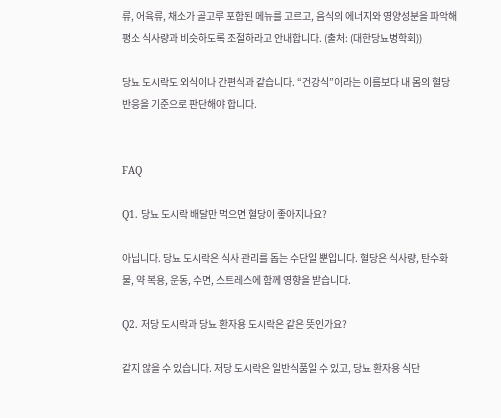류, 어육류, 채소가 골고루 포함된 메뉴를 고르고, 음식의 에너지와 영양성분을 파악해 평소 식사량과 비슷하도록 조절하라고 안내합니다. (출처: (대한당뇨병학회))

당뇨 도시락도 외식이나 간편식과 같습니다. “건강식”이라는 이름보다 내 몸의 혈당 반응을 기준으로 판단해야 합니다.


FAQ

Q1. 당뇨 도시락 배달만 먹으면 혈당이 좋아지나요?

아닙니다. 당뇨 도시락은 식사 관리를 돕는 수단일 뿐입니다. 혈당은 식사량, 탄수화물, 약 복용, 운동, 수면, 스트레스에 함께 영향을 받습니다.

Q2. 저당 도시락과 당뇨 환자용 도시락은 같은 뜻인가요?

같지 않을 수 있습니다. 저당 도시락은 일반식품일 수 있고, 당뇨 환자용 식단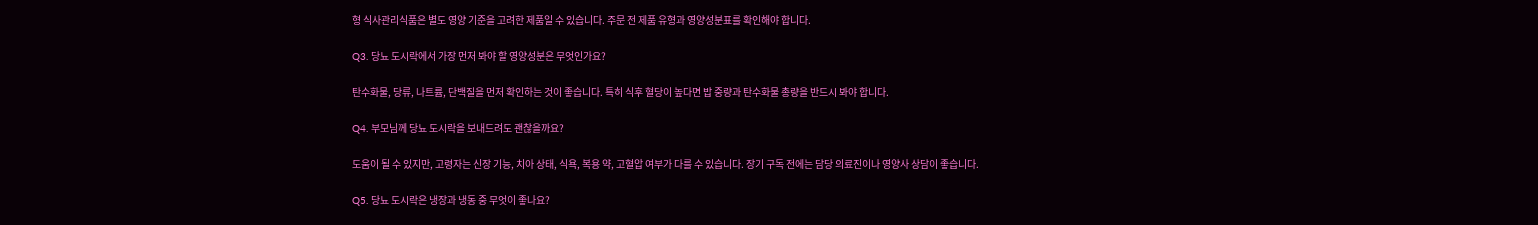형 식사관리식품은 별도 영양 기준을 고려한 제품일 수 있습니다. 주문 전 제품 유형과 영양성분표를 확인해야 합니다.

Q3. 당뇨 도시락에서 가장 먼저 봐야 할 영양성분은 무엇인가요?

탄수화물, 당류, 나트륨, 단백질을 먼저 확인하는 것이 좋습니다. 특히 식후 혈당이 높다면 밥 중량과 탄수화물 총량을 반드시 봐야 합니다.

Q4. 부모님께 당뇨 도시락을 보내드려도 괜찮을까요?

도움이 될 수 있지만, 고령자는 신장 기능, 치아 상태, 식욕, 복용 약, 고혈압 여부가 다를 수 있습니다. 장기 구독 전에는 담당 의료진이나 영양사 상담이 좋습니다.

Q5. 당뇨 도시락은 냉장과 냉동 중 무엇이 좋나요?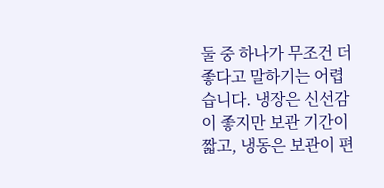둘 중 하나가 무조건 더 좋다고 말하기는 어렵습니다. 냉장은 신선감이 좋지만 보관 기간이 짧고, 냉동은 보관이 편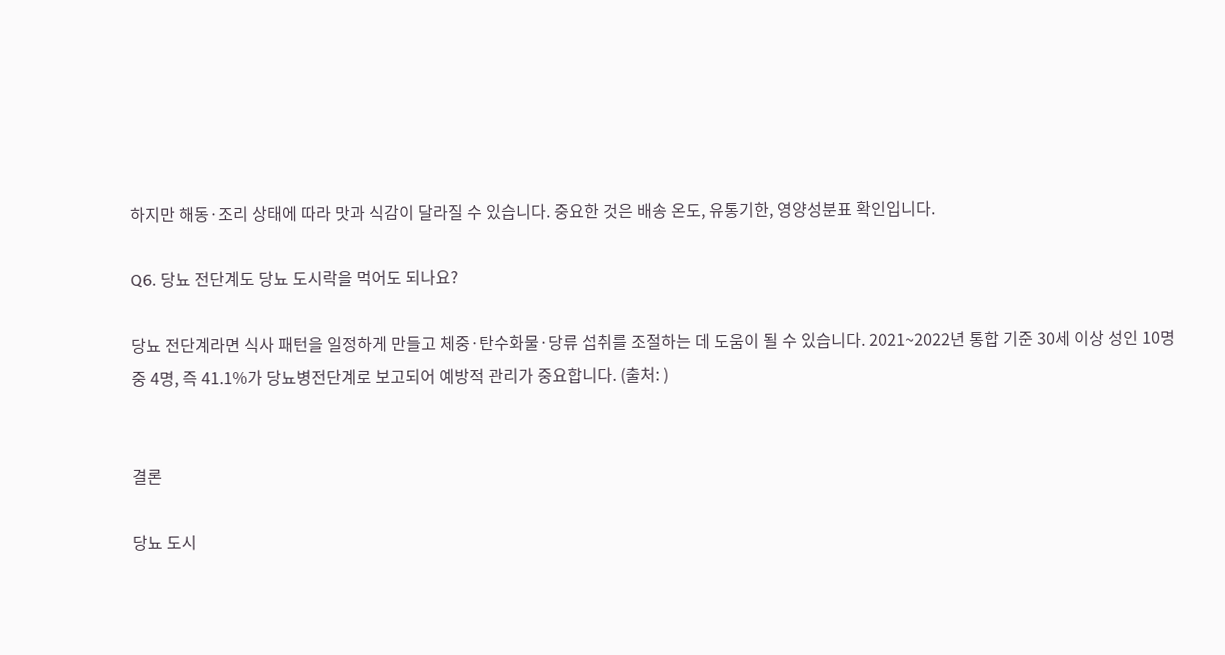하지만 해동·조리 상태에 따라 맛과 식감이 달라질 수 있습니다. 중요한 것은 배송 온도, 유통기한, 영양성분표 확인입니다.

Q6. 당뇨 전단계도 당뇨 도시락을 먹어도 되나요?

당뇨 전단계라면 식사 패턴을 일정하게 만들고 체중·탄수화물·당류 섭취를 조절하는 데 도움이 될 수 있습니다. 2021~2022년 통합 기준 30세 이상 성인 10명 중 4명, 즉 41.1%가 당뇨병전단계로 보고되어 예방적 관리가 중요합니다. (출처: )


결론

당뇨 도시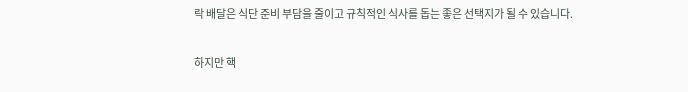락 배달은 식단 준비 부담을 줄이고 규칙적인 식사를 돕는 좋은 선택지가 될 수 있습니다.

하지만 핵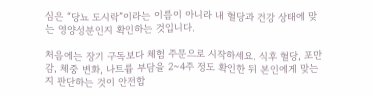심은 “당뇨 도시락”이라는 이름이 아니라 내 혈당과 건강 상태에 맞는 영양성분인지 확인하는 것입니다.

처음에는 장기 구독보다 체험 주문으로 시작하세요. 식후 혈당, 포만감, 체중 변화, 나트륨 부담을 2~4주 정도 확인한 뒤 본인에게 맞는지 판단하는 것이 안전합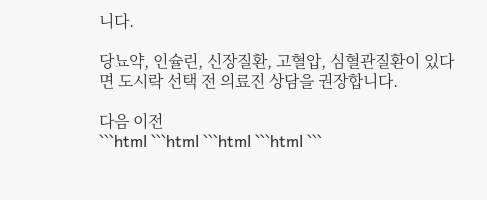니다.

당뇨약, 인슐린, 신장질환, 고혈압, 심혈관질환이 있다면 도시락 선택 전 의료진 상담을 권장합니다.

다음 이전
```html ```html ```html ```html ```